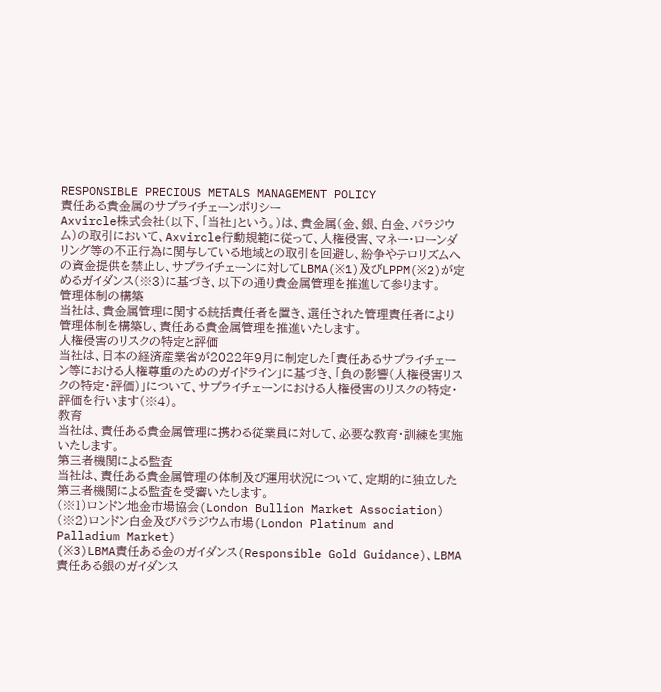RESPONSIBLE PRECIOUS METALS MANAGEMENT POLICY
責任ある貴金属のサプライチェーンポリシー
Axvircle株式会社(以下、「当社」という。)は、貴金属(金、銀、白金、パラジウム)の取引において、Axvircle行動規範に従って、人権侵害、マネー・ローンダリング等の不正行為に関与している地域との取引を回避し、紛争やテロリズムへの資金提供を禁止し、サプライチェーンに対してLBMA(※1)及びLPPM(※2)が定めるガイダンス(※3)に基づき、以下の通り貴金属管理を推進して参ります。
管理体制の構築
当社は、貴金属管理に関する統括責任者を置き、選任された管理責任者により管理体制を構築し、責任ある貴金属管理を推進いたします。
人権侵害のリスクの特定と評価
当社は、日本の経済産業省が2022年9月に制定した「責任あるサプライチェーン等における人権尊重のためのガイドライン」に基づき、「負の影響(人権侵害リスクの特定・評価)」について、サプライチェーンにおける人権侵害のリスクの特定・評価を行います(※4)。
教育
当社は、責任ある貴金属管理に携わる従業員に対して、必要な教育・訓練を実施いたします。
第三者機関による監査
当社は、責任ある貴金属管理の体制及び運用状況について、定期的に独立した第三者機関による監査を受審いたします。
(※1)ロンドン地金市場協会(London Bullion Market Association)
(※2)ロンドン白金及びパラジウム市場(London Platinum and Palladium Market)
(※3)LBMA責任ある金のガイダンス(Responsible Gold Guidance)、LBMA責任ある銀のガイダンス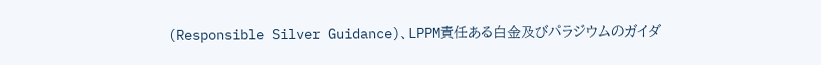(Responsible Silver Guidance)、LPPM責任ある白金及びパラジウムのガイダ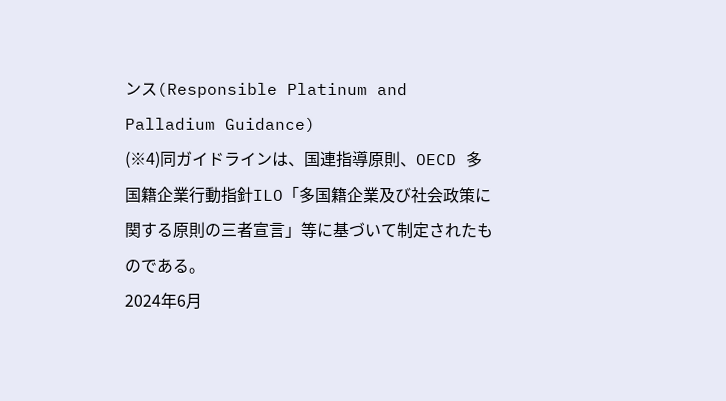ンス(Responsible Platinum and Palladium Guidance)
(※4)同ガイドラインは、国連指導原則、OECD 多国籍企業行動指針ILO「多国籍企業及び社会政策に関する原則の三者宣言」等に基づいて制定されたものである。
2024年6月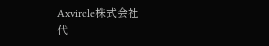Axvircle株式会社
代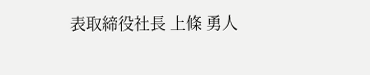表取締役社長 上條 勇人